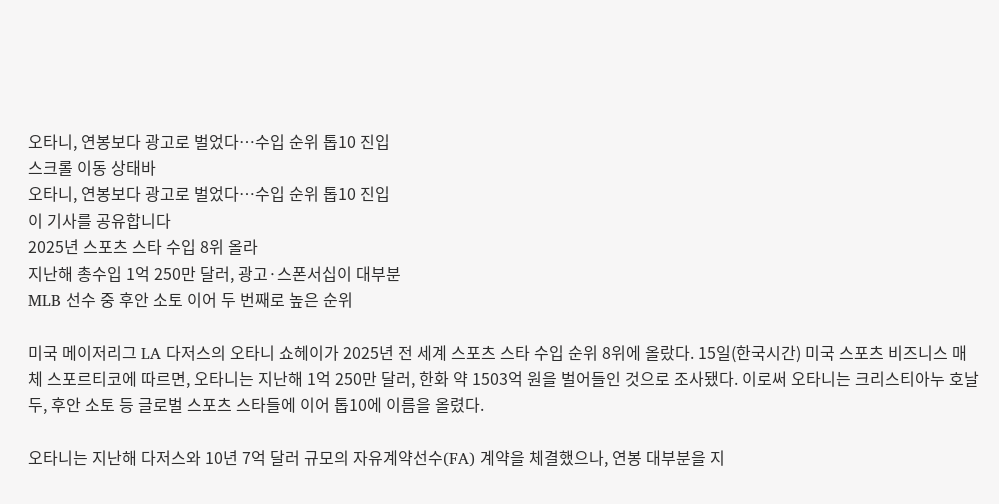오타니, 연봉보다 광고로 벌었다…수입 순위 톱10 진입
스크롤 이동 상태바
오타니, 연봉보다 광고로 벌었다…수입 순위 톱10 진입
이 기사를 공유합니다
2025년 스포츠 스타 수입 8위 올라
지난해 총수입 1억 250만 달러, 광고·스폰서십이 대부분
MLB 선수 중 후안 소토 이어 두 번째로 높은 순위

미국 메이저리그 LA 다저스의 오타니 쇼헤이가 2025년 전 세계 스포츠 스타 수입 순위 8위에 올랐다. 15일(한국시간) 미국 스포츠 비즈니스 매체 스포르티코에 따르면, 오타니는 지난해 1억 250만 달러, 한화 약 1503억 원을 벌어들인 것으로 조사됐다. 이로써 오타니는 크리스티아누 호날두, 후안 소토 등 글로벌 스포츠 스타들에 이어 톱10에 이름을 올렸다.

오타니는 지난해 다저스와 10년 7억 달러 규모의 자유계약선수(FA) 계약을 체결했으나, 연봉 대부분을 지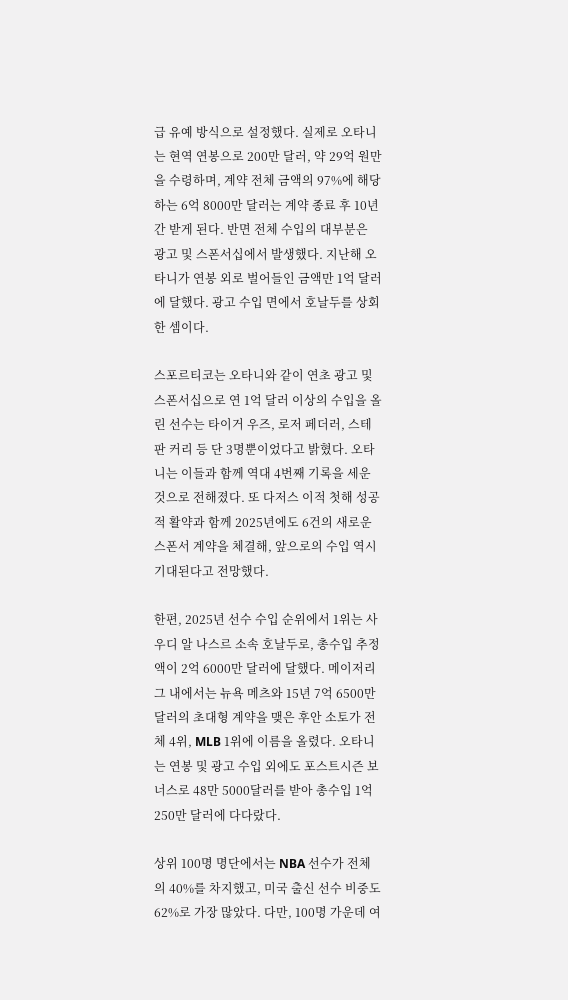급 유예 방식으로 설정했다. 실제로 오타니는 현역 연봉으로 200만 달러, 약 29억 원만을 수령하며, 계약 전체 금액의 97%에 해당하는 6억 8000만 달러는 계약 종료 후 10년간 받게 된다. 반면 전체 수입의 대부분은 광고 및 스폰서십에서 발생했다. 지난해 오타니가 연봉 외로 벌어들인 금액만 1억 달러에 달했다. 광고 수입 면에서 호날두를 상회한 셈이다.

스포르티코는 오타니와 같이 연초 광고 및 스폰서십으로 연 1억 달러 이상의 수입을 올린 선수는 타이거 우즈, 로저 페더러, 스테판 커리 등 단 3명뿐이었다고 밝혔다. 오타니는 이들과 함께 역대 4번째 기록을 세운 것으로 전해졌다. 또 다저스 이적 첫해 성공적 활약과 함께 2025년에도 6건의 새로운 스폰서 계약을 체결해, 앞으로의 수입 역시 기대된다고 전망했다.

한편, 2025년 선수 수입 순위에서 1위는 사우디 알 나스르 소속 호날두로, 총수입 추정액이 2억 6000만 달러에 달했다. 메이저리그 내에서는 뉴욕 메츠와 15년 7억 6500만 달러의 초대형 계약을 맺은 후안 소토가 전체 4위, MLB 1위에 이름을 올렸다. 오타니는 연봉 및 광고 수입 외에도 포스트시즌 보너스로 48만 5000달러를 받아 총수입 1억 250만 달러에 다다랐다.

상위 100명 명단에서는 NBA 선수가 전체의 40%를 차지했고, 미국 출신 선수 비중도 62%로 가장 많았다. 다만, 100명 가운데 여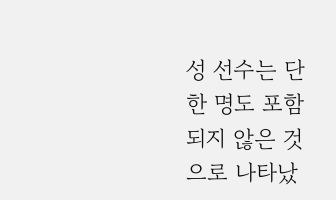성 선수는 단 한 명도 포함되지 않은 것으로 나타났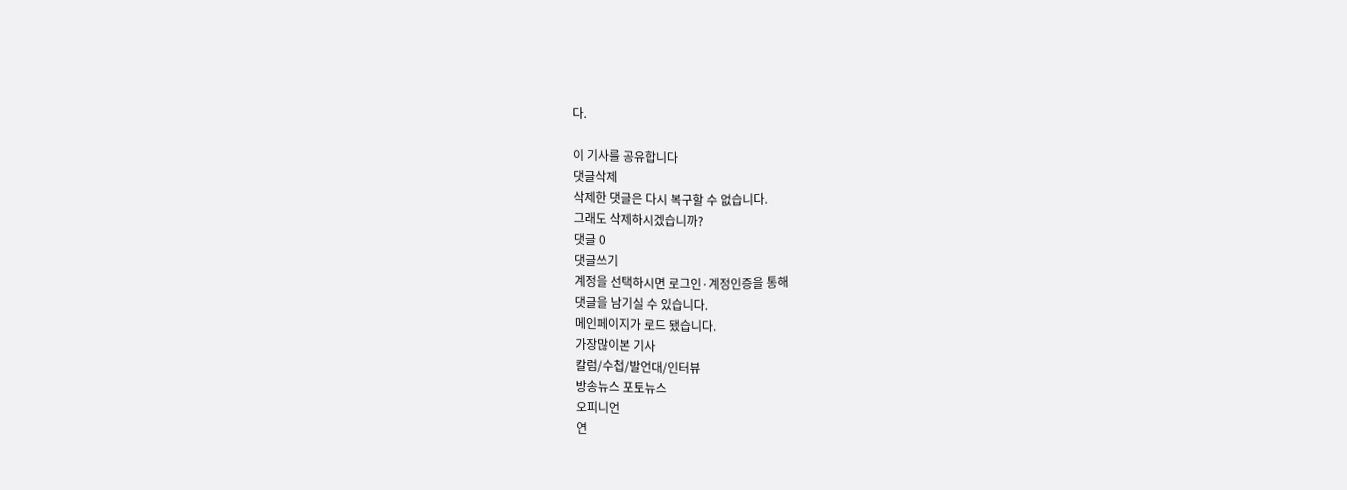다.

이 기사를 공유합니다
댓글삭제
삭제한 댓글은 다시 복구할 수 없습니다.
그래도 삭제하시겠습니까?
댓글 0
댓글쓰기
계정을 선택하시면 로그인·계정인증을 통해
댓글을 남기실 수 있습니다.
메인페이지가 로드 됐습니다.
가장많이본 기사
칼럼/수첩/발언대/인터뷰
방송뉴스 포토뉴스
오피니언
연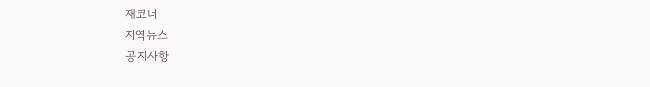재코너
지역뉴스
공지사항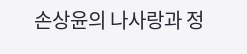손상윤의 나사랑과 정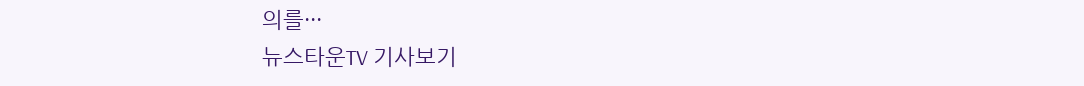의를···
뉴스타운TV 기사보기